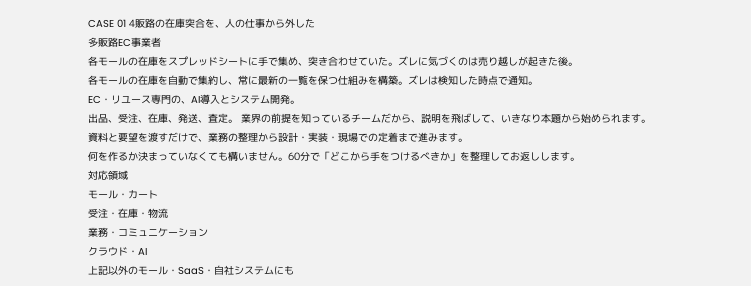CASE 01 4販路の在庫突合を、人の仕事から外した
多販路EC事業者
各モールの在庫をスプレッドシートに手で集め、突き合わせていた。ズレに気づくのは売り越しが起きた後。
各モールの在庫を自動で集約し、常に最新の一覧を保つ仕組みを構築。ズレは検知した時点で通知。
EC・リユース専門の、AI導入とシステム開発。
出品、受注、在庫、発送、査定。 業界の前提を知っているチームだから、説明を飛ばして、いきなり本題から始められます。 資料と要望を渡すだけで、業務の整理から設計・実装・現場での定着まで進みます。
何を作るか決まっていなくても構いません。60分で「どこから手をつけるべきか」を整理してお返しします。
対応領域
モール・カート
受注・在庫・物流
業務・コミュニケーション
クラウド・AI
上記以外のモール・SaaS・自社システムにも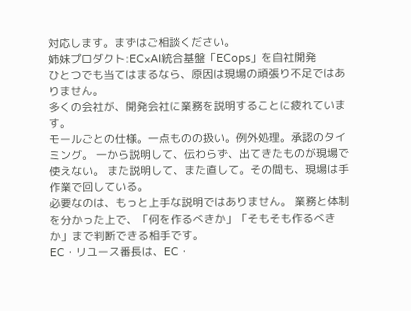対応します。まずはご相談ください。
姉妹プロダクト:EC×AI統合基盤「ECops」を自社開発
ひとつでも当てはまるなら、原因は現場の頑張り不足ではありません。
多くの会社が、開発会社に業務を説明することに疲れています。
モールごとの仕様。一点ものの扱い。例外処理。承認のタイミング。 一から説明して、伝わらず、出てきたものが現場で使えない。 また説明して、また直して。その間も、現場は手作業で回している。
必要なのは、もっと上手な説明ではありません。 業務と体制を分かった上で、「何を作るべきか」「そもそも作るべきか」まで判断できる相手です。
EC・リユース番長は、EC・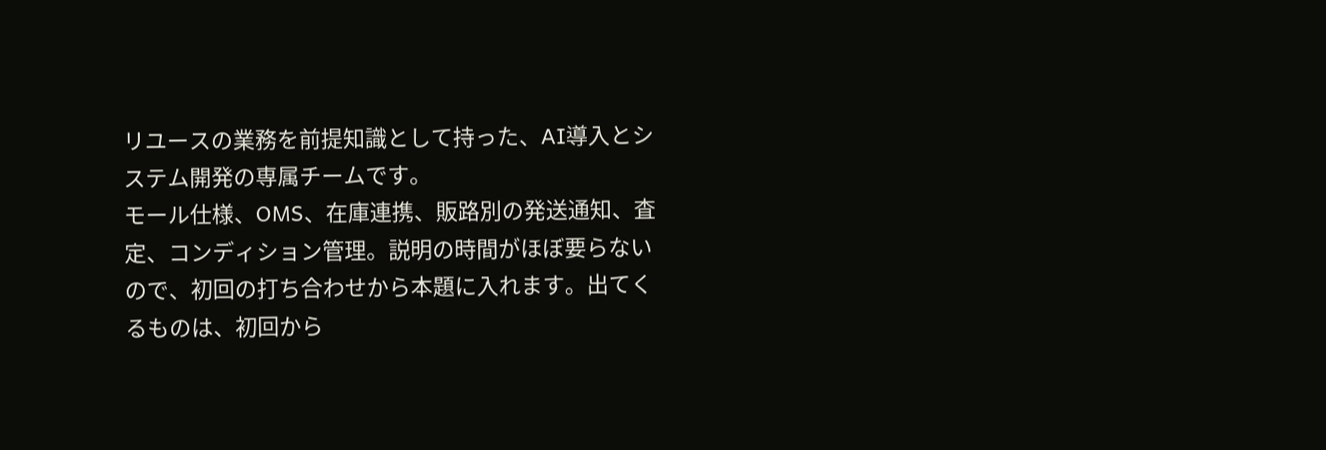リユースの業務を前提知識として持った、AI導入とシステム開発の専属チームです。
モール仕様、OMS、在庫連携、販路別の発送通知、査定、コンディション管理。説明の時間がほぼ要らないので、初回の打ち合わせから本題に入れます。出てくるものは、初回から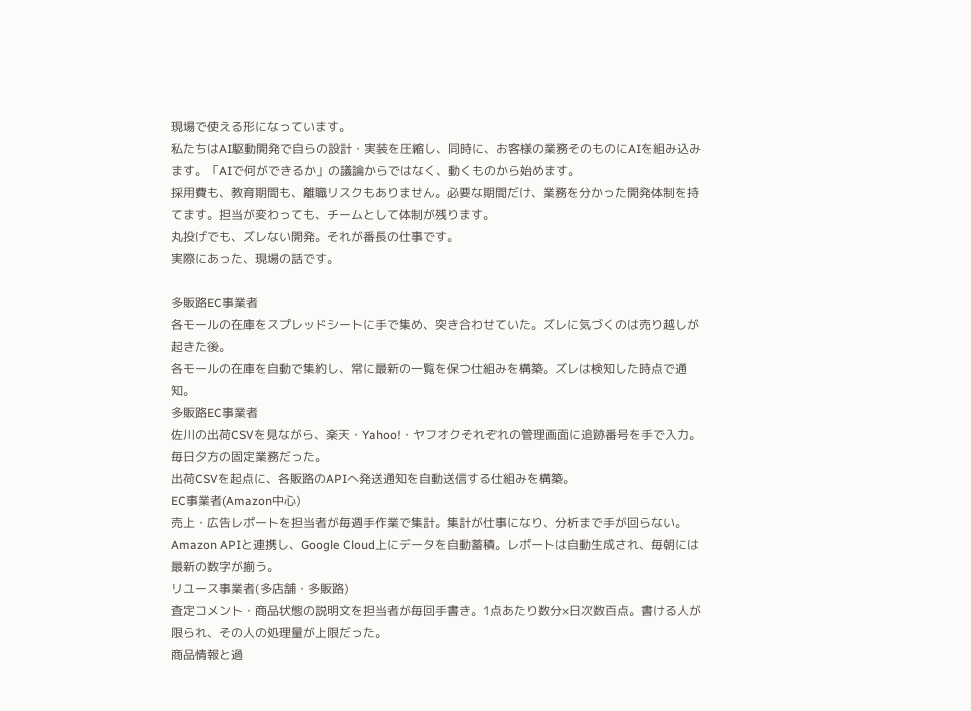現場で使える形になっています。
私たちはAI駆動開発で自らの設計・実装を圧縮し、同時に、お客様の業務そのものにAIを組み込みます。「AIで何ができるか」の議論からではなく、動くものから始めます。
採用費も、教育期間も、離職リスクもありません。必要な期間だけ、業務を分かった開発体制を持てます。担当が変わっても、チームとして体制が残ります。
丸投げでも、ズレない開発。それが番長の仕事です。
実際にあった、現場の話です。

多販路EC事業者
各モールの在庫をスプレッドシートに手で集め、突き合わせていた。ズレに気づくのは売り越しが起きた後。
各モールの在庫を自動で集約し、常に最新の一覧を保つ仕組みを構築。ズレは検知した時点で通知。
多販路EC事業者
佐川の出荷CSVを見ながら、楽天・Yahoo!・ヤフオクそれぞれの管理画面に追跡番号を手で入力。毎日夕方の固定業務だった。
出荷CSVを起点に、各販路のAPIへ発送通知を自動送信する仕組みを構築。
EC事業者(Amazon中心)
売上・広告レポートを担当者が毎週手作業で集計。集計が仕事になり、分析まで手が回らない。
Amazon APIと連携し、Google Cloud上にデータを自動蓄積。レポートは自動生成され、毎朝には最新の数字が揃う。
リユース事業者(多店舗・多販路)
査定コメント・商品状態の説明文を担当者が毎回手書き。1点あたり数分×日次数百点。書ける人が限られ、その人の処理量が上限だった。
商品情報と過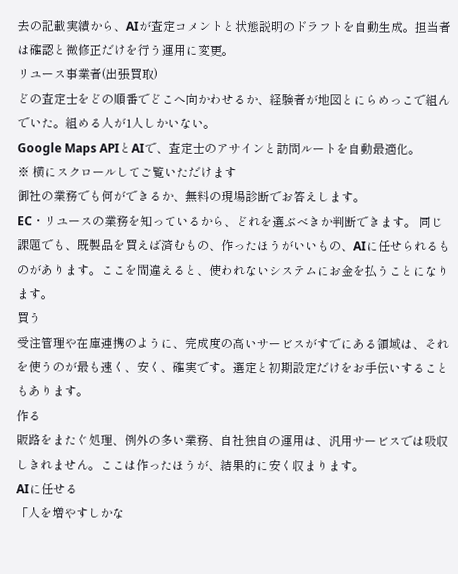去の記載実績から、AIが査定コメントと状態説明のドラフトを自動生成。担当者は確認と微修正だけを行う運用に変更。
リユース事業者(出張買取)
どの査定士をどの順番でどこへ向かわせるか、経験者が地図とにらめっこで組んでいた。組める人が1人しかいない。
Google Maps APIとAIで、査定士のアサインと訪問ルートを自動最適化。
※ 横にスクロールしてご覧いただけます
御社の業務でも何ができるか、無料の現場診断でお答えします。
EC・リユースの業務を知っているから、どれを選ぶべきか判断できます。 同じ課題でも、既製品を買えば済むもの、作ったほうがいいもの、AIに任せられるものがあります。ここを間違えると、使われないシステムにお金を払うことになります。
買う
受注管理や在庫連携のように、完成度の高いサービスがすでにある領域は、それを使うのが最も速く、安く、確実です。選定と初期設定だけをお手伝いすることもあります。
作る
販路をまたぐ処理、例外の多い業務、自社独自の運用は、汎用サービスでは吸収しきれません。ここは作ったほうが、結果的に安く収まります。
AIに任せる
「人を増やすしかな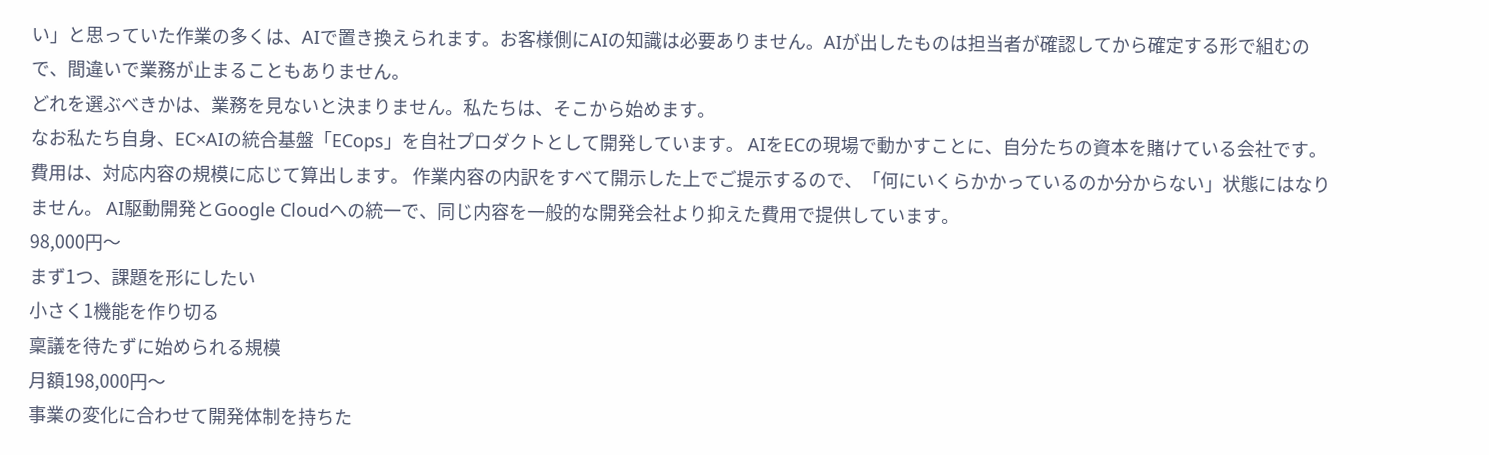い」と思っていた作業の多くは、AIで置き換えられます。お客様側にAIの知識は必要ありません。AIが出したものは担当者が確認してから確定する形で組むので、間違いで業務が止まることもありません。
どれを選ぶべきかは、業務を見ないと決まりません。私たちは、そこから始めます。
なお私たち自身、EC×AIの統合基盤「ECops」を自社プロダクトとして開発しています。 AIをECの現場で動かすことに、自分たちの資本を賭けている会社です。
費用は、対応内容の規模に応じて算出します。 作業内容の内訳をすべて開示した上でご提示するので、「何にいくらかかっているのか分からない」状態にはなりません。 AI駆動開発とGoogle Cloudへの統一で、同じ内容を一般的な開発会社より抑えた費用で提供しています。
98,000円〜
まず1つ、課題を形にしたい
小さく1機能を作り切る
稟議を待たずに始められる規模
月額198,000円〜
事業の変化に合わせて開発体制を持ちた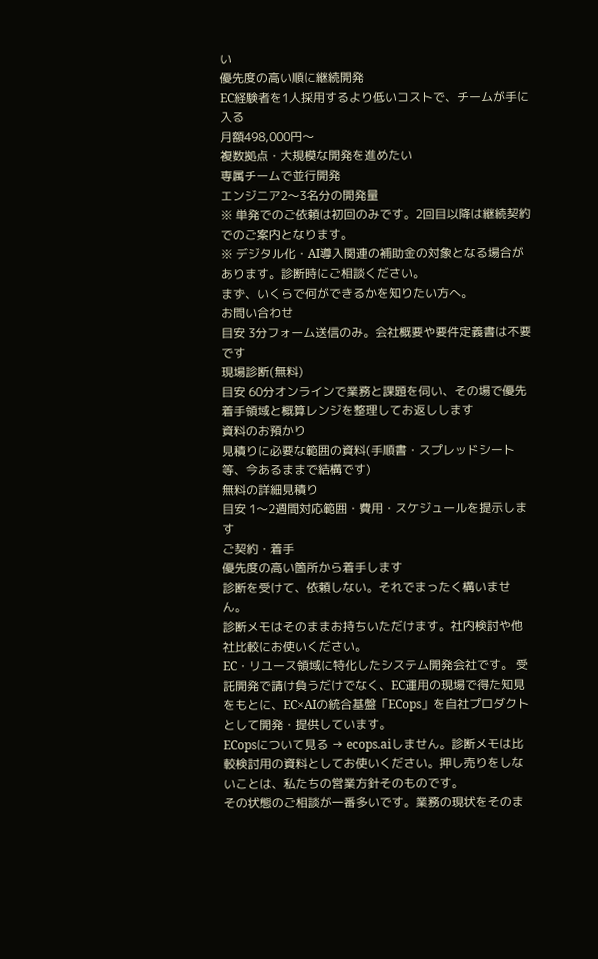い
優先度の高い順に継続開発
EC経験者を1人採用するより低いコストで、チームが手に入る
月額498,000円〜
複数拠点・大規模な開発を進めたい
専属チームで並行開発
エンジニア2〜3名分の開発量
※ 単発でのご依頼は初回のみです。2回目以降は継続契約でのご案内となります。
※ デジタル化・AI導入関連の補助金の対象となる場合があります。診断時にご相談ください。
まず、いくらで何ができるかを知りたい方へ。
お問い合わせ
目安 3分フォーム送信のみ。会社概要や要件定義書は不要です
現場診断(無料)
目安 60分オンラインで業務と課題を伺い、その場で優先着手領域と概算レンジを整理してお返しします
資料のお預かり
見積りに必要な範囲の資料(手順書・スプレッドシート等、今あるままで結構です)
無料の詳細見積り
目安 1〜2週間対応範囲・費用・スケジュールを提示します
ご契約・着手
優先度の高い箇所から着手します
診断を受けて、依頼しない。それでまったく構いません。
診断メモはそのままお持ちいただけます。社内検討や他社比較にお使いください。
EC・リユース領域に特化したシステム開発会社です。 受託開発で請け負うだけでなく、EC運用の現場で得た知見をもとに、EC×AIの統合基盤「ECops」を自社プロダクトとして開発・提供しています。
ECopsについて見る → ecops.aiしません。診断メモは比較検討用の資料としてお使いください。押し売りをしないことは、私たちの営業方針そのものです。
その状態のご相談が一番多いです。業務の現状をそのま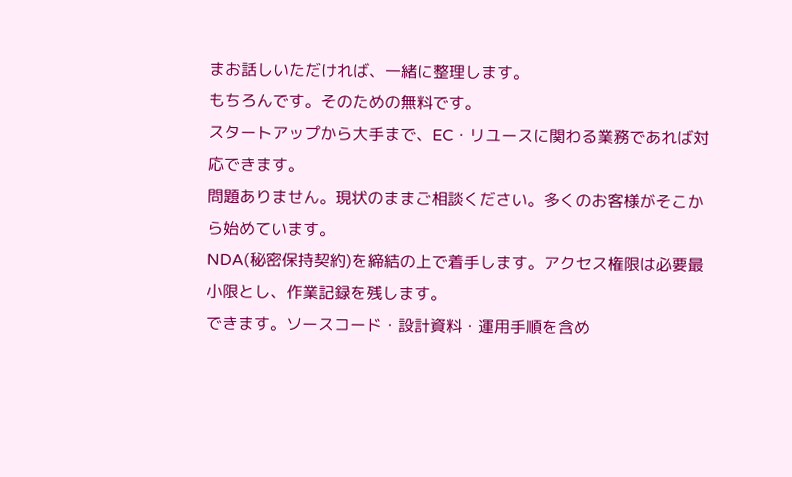まお話しいただければ、一緒に整理します。
もちろんです。そのための無料です。
スタートアップから大手まで、EC・リユースに関わる業務であれば対応できます。
問題ありません。現状のままご相談ください。多くのお客様がそこから始めています。
NDA(秘密保持契約)を締結の上で着手します。アクセス権限は必要最小限とし、作業記録を残します。
できます。ソースコード・設計資料・運用手順を含め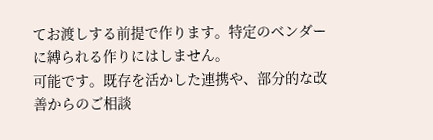てお渡しする前提で作ります。特定のベンダーに縛られる作りにはしません。
可能です。既存を活かした連携や、部分的な改善からのご相談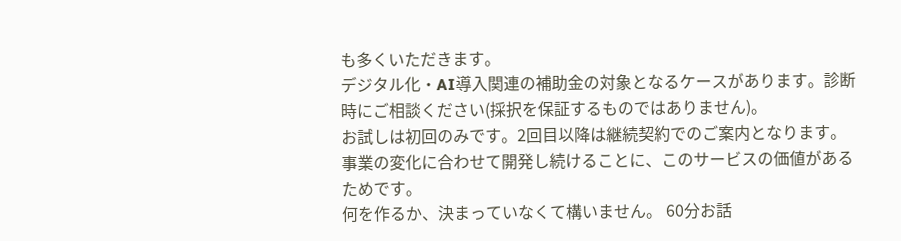も多くいただきます。
デジタル化・AI導入関連の補助金の対象となるケースがあります。診断時にご相談ください(採択を保証するものではありません)。
お試しは初回のみです。2回目以降は継続契約でのご案内となります。事業の変化に合わせて開発し続けることに、このサービスの価値があるためです。
何を作るか、決まっていなくて構いません。 60分お話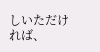しいただければ、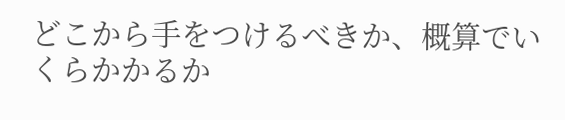どこから手をつけるべきか、概算でいくらかかるか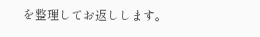を整理してお返しします。